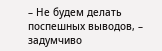– Не будем делать поспешных выводов, – задумчиво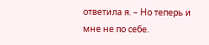ответила я. – Но теперь и мне не по себе.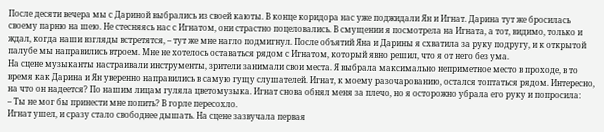После десяти вечера мы с Дариной выбрались из своей каюты. В конце коридора нас уже поджидали Ян и Игнат. Дарина тут же бросилась своему парню на шею. Не стесняясь нас с Игнатом, они страстно поцеловались. В смущении я посмотрела на Игната, а тот, видимо, только и ждал, когда наши взгляды встретятся, – тут же мне нагло подмигнул. После объятий Яна и Дарины я схватила за руку подругу, и к открытой палубе мы направились втроем. Мне не хотелось оставаться рядом с Игнатом, который явно решил, что я от него без ума.
На сцене музыканты настраивали инструменты, зрители занимали свои места. Я выбрала максимально неприметное место в проходе, в то время как Дарина и Ян уверенно направились в самую гущу слушателей. Игнат, к моему разочарованию, остался топтаться рядом. Интересно, на что он надеется? По нашим лицам гуляла цветомузыка. Игнат снова обнял меня за плечо, но я осторожно убрала его руку и попросила:
– Ты не мог бы принести мне попить? В горле пересохло.
Игнат ушел, и сразу стало свободнее дышать. На сцене зазвучала первая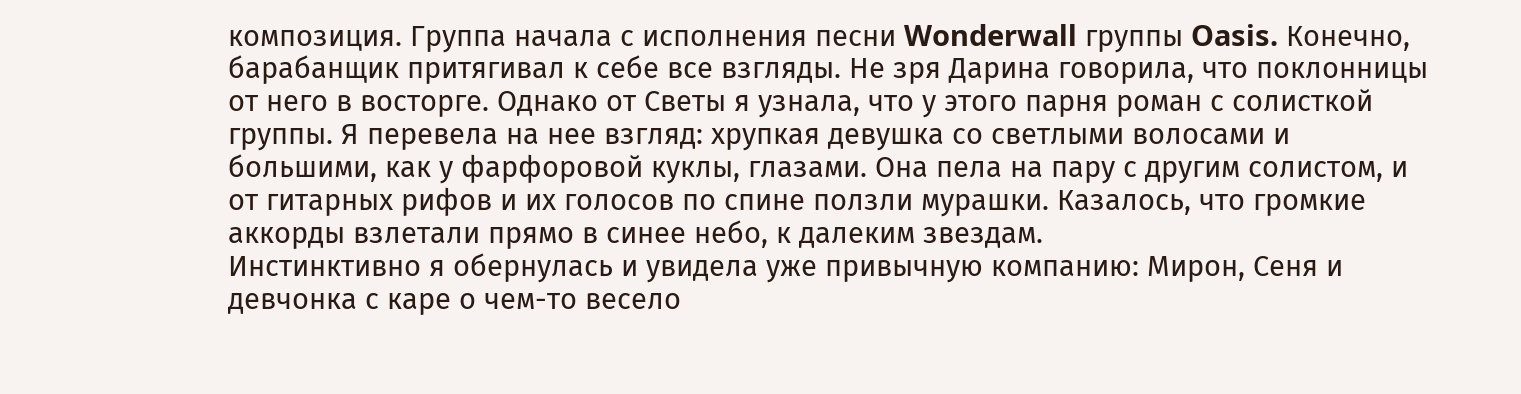композиция. Группа начала с исполнения песни Wonderwall группы Oasis. Конечно, барабанщик притягивал к себе все взгляды. Не зря Дарина говорила, что поклонницы от него в восторге. Однако от Светы я узнала, что у этого парня роман с солисткой группы. Я перевела на нее взгляд: хрупкая девушка со светлыми волосами и большими, как у фарфоровой куклы, глазами. Она пела на пару с другим солистом, и от гитарных рифов и их голосов по спине ползли мурашки. Казалось, что громкие аккорды взлетали прямо в синее небо, к далеким звездам.
Инстинктивно я обернулась и увидела уже привычную компанию: Мирон, Сеня и девчонка с каре о чем-то весело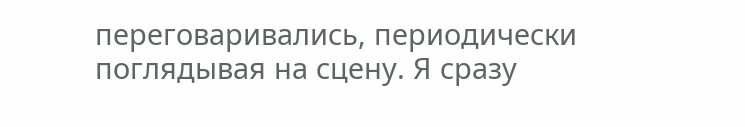переговаривались, периодически поглядывая на сцену. Я сразу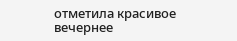отметила красивое вечернее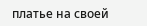платье на своей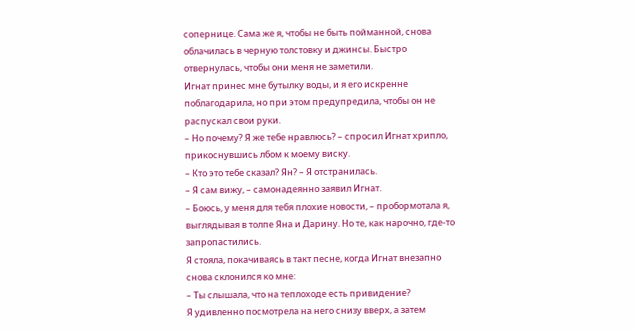сопернице. Сама же я, чтобы не быть пойманной, снова облачилась в черную толстовку и джинсы. Быстро отвернулась, чтобы они меня не заметили.
Игнат принес мне бутылку воды, и я его искренне поблагодарила, но при этом предупредила, чтобы он не распускал свои руки.
– Но почему? Я же тебе нравлюсь? – спросил Игнат хрипло, прикоснувшись лбом к моему виску.
– Кто это тебе сказал? Ян? – Я отстранилась.
– Я сам вижу, – самонадеянно заявил Игнат.
– Боюсь, у меня для тебя плохие новости, – пробормотала я, выглядывая в толпе Яна и Дарину. Но те, как нарочно, где-то запропастились.
Я стояла, покачиваясь в такт песне, когда Игнат внезапно снова склонился ко мне:
– Ты слышала, что на теплоходе есть привидение?
Я удивленно посмотрела на него снизу вверх, а затем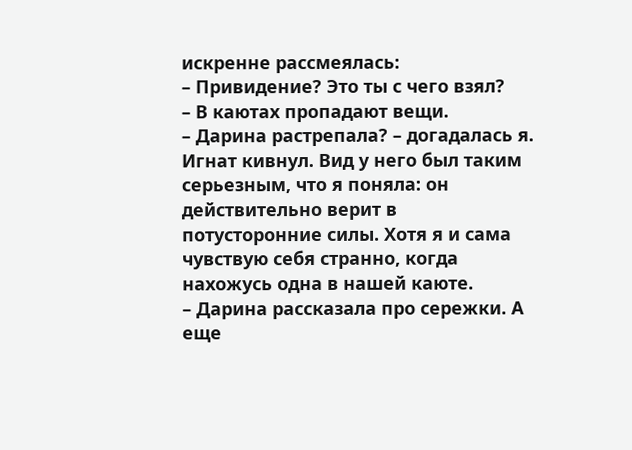искренне рассмеялась:
– Привидение? Это ты с чего взял?
– В каютах пропадают вещи.
– Дарина растрепала? – догадалась я.
Игнат кивнул. Вид у него был таким серьезным, что я поняла: он действительно верит в потусторонние силы. Хотя я и сама чувствую себя странно, когда нахожусь одна в нашей каюте.
– Дарина рассказала про сережки. А еще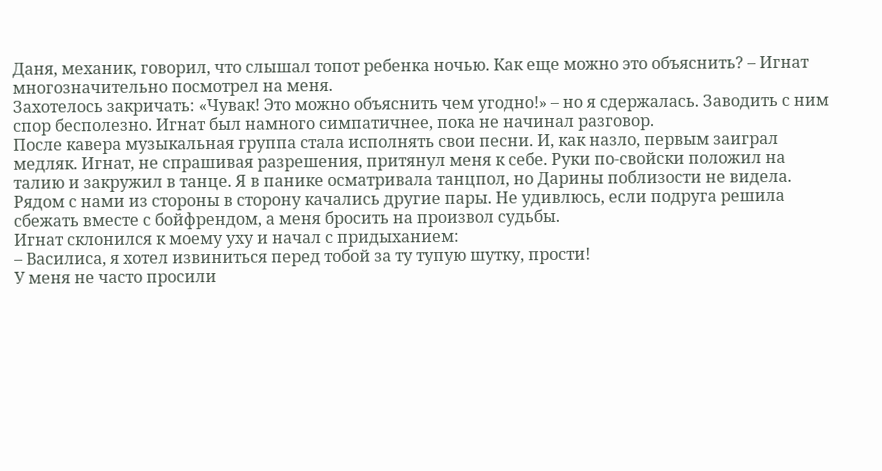Даня, механик, говорил, что слышал топот ребенка ночью. Как еще можно это объяснить? – Игнат многозначительно посмотрел на меня.
Захотелось закричать: «Чувак! Это можно объяснить чем угодно!» – но я сдержалась. Заводить с ним спор бесполезно. Игнат был намного симпатичнее, пока не начинал разговор.
После кавера музыкальная группа стала исполнять свои песни. И, как назло, первым заиграл медляк. Игнат, не спрашивая разрешения, притянул меня к себе. Руки по-свойски положил на талию и закружил в танце. Я в панике осматривала танцпол, но Дарины поблизости не видела. Рядом с нами из стороны в сторону качались другие пары. Не удивлюсь, если подруга решила сбежать вместе с бойфрендом, а меня бросить на произвол судьбы.
Игнат склонился к моему уху и начал с придыханием:
– Василиса, я хотел извиниться перед тобой за ту тупую шутку, прости!
У меня не часто просили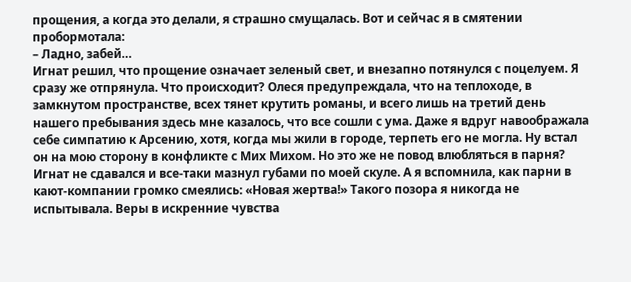прощения, а когда это делали, я страшно смущалась. Вот и сейчас я в смятении пробормотала:
– Ладно, забей…
Игнат решил, что прощение означает зеленый свет, и внезапно потянулся с поцелуем. Я сразу же отпрянула. Что происходит? Олеся предупреждала, что на теплоходе, в замкнутом пространстве, всех тянет крутить романы, и всего лишь на третий день нашего пребывания здесь мне казалось, что все сошли с ума. Даже я вдруг навоображала себе симпатию к Арсению, хотя, когда мы жили в городе, терпеть его не могла. Ну встал он на мою сторону в конфликте с Мих Михом. Но это же не повод влюбляться в парня?
Игнат не сдавался и все-таки мазнул губами по моей скуле. А я вспомнила, как парни в кают-компании громко смеялись: «Новая жертва!» Такого позора я никогда не испытывала. Веры в искренние чувства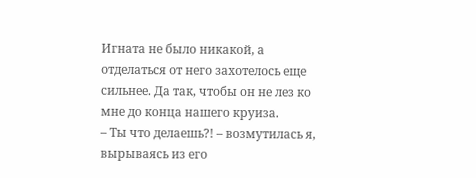Игната не было никакой, а отделаться от него захотелось еще сильнее. Да так, чтобы он не лез ко мне до конца нашего круиза.
– Ты что делаешь?! – возмутилась я, вырываясь из его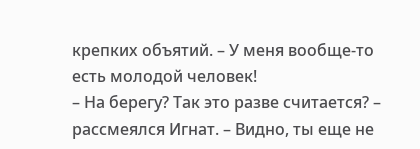крепких объятий. – У меня вообще-то есть молодой человек!
– На берегу? Так это разве считается? – рассмеялся Игнат. – Видно, ты еще не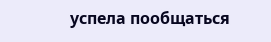успела пообщаться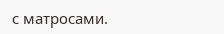с матросами.